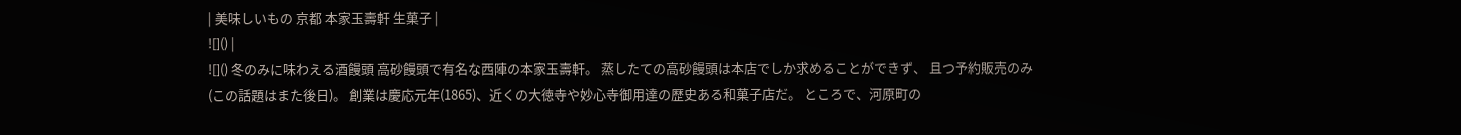| 美味しいもの 京都 本家玉壽軒 生菓子 |
![]() |
![]() 冬のみに味わえる酒饅頭 高砂饅頭で有名な西陣の本家玉壽軒。 蒸したての高砂饅頭は本店でしか求めることができず、 且つ予約販売のみ(この話題はまた後日)。 創業は慶応元年(1865)、近くの大徳寺や妙心寺御用達の歴史ある和菓子店だ。 ところで、河原町の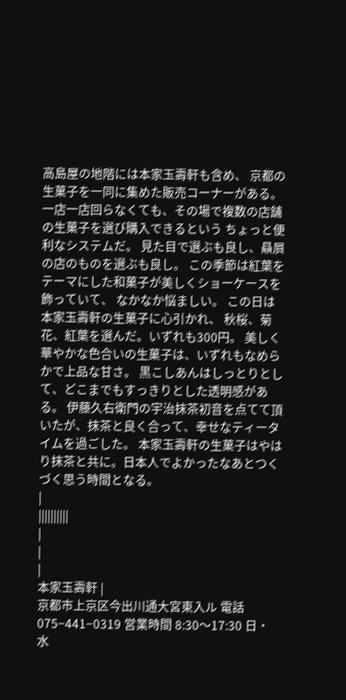高島屋の地階には本家玉壽軒も含め、 京都の生菓子を一同に集めた販売コーナーがある。 一店一店回らなくても、その場で複数の店舗の生菓子を選び購入できるという ちょっと便利なシステムだ。 見た目で選ぶも良し、贔屓の店のものを選ぶも良し。 この季節は紅葉をテーマにした和菓子が美しくショーケースを飾っていて、 なかなか悩ましい。 この日は本家玉壽軒の生菓子に心引かれ、 秋桜、菊花、紅葉を選んだ。いずれも300円。 美しく華やかな色合いの生菓子は、いずれもなめらかで上品な甘さ。 黒こしあんはしっとりとして、どこまでもすっきりとした透明感がある。 伊藤久右衛門の宇治抹茶初音を点てて頂いたが、抹茶と良く合って、幸せなティータイムを過ごした。 本家玉壽軒の生菓子はやはり抹茶と共に。日本人でよかったなあとつくづく思う時間となる。
|
||||||||||
|
|
|
本家玉壽軒 |
京都市上京区今出川通大宮東入ル 電話 075−441−0319 営業時間 8:30〜17:30 日・水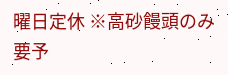曜日定休 ※高砂饅頭のみ要予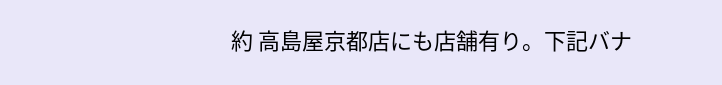約 高島屋京都店にも店舗有り。下記バナ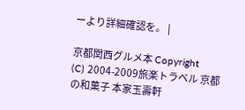ーより詳細確認を。 |

京都関西グルメ本 Copyright
(C) 2004-2009旅楽トラベル 京都の和菓子 本家玉壽軒